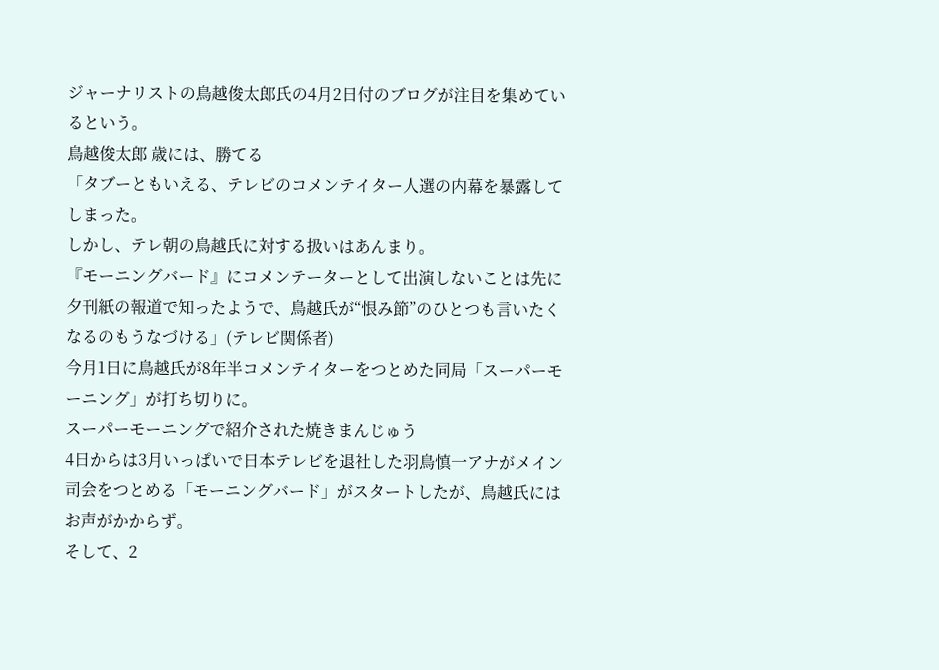ジャーナリストの鳥越俊太郎氏の4月2日付のブログが注目を集めているという。
鳥越俊太郎 歳には、勝てる
「タブーともいえる、テレビのコメンテイター人選の内幕を暴露してしまった。
しかし、テレ朝の鳥越氏に対する扱いはあんまり。
『モーニングバード』にコメンテーターとして出演しないことは先に夕刊紙の報道で知ったようで、鳥越氏が“恨み節”のひとつも言いたくなるのもうなづける」(テレビ関係者)
今月1日に鳥越氏が8年半コメンテイターをつとめた同局「スーパーモーニング」が打ち切りに。
スーパーモーニングで紹介された焼きまんじゅう
4日からは3月いっぱいで日本テレビを退社した羽鳥慎一アナがメイン司会をつとめる「モーニングバード」がスタートしたが、鳥越氏にはお声がかからず。
そして、2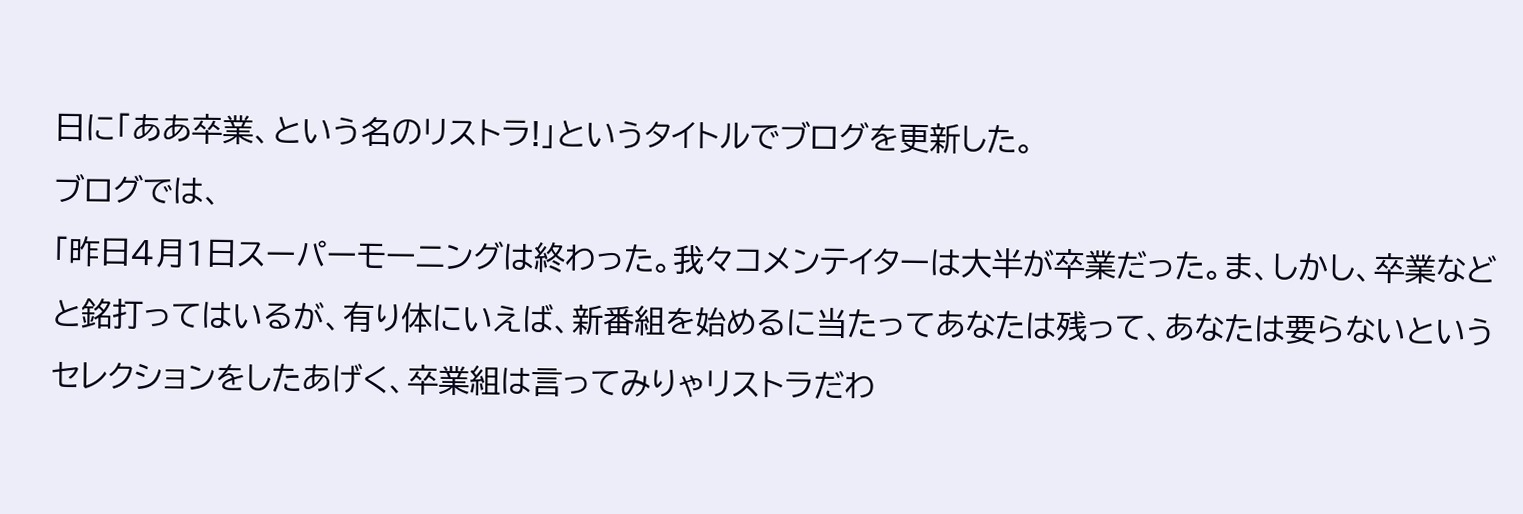日に「ああ卒業、という名のリストラ!」というタイトルでブログを更新した。
ブログでは、
「昨日4月1日スーパーモーニングは終わった。我々コメンテイターは大半が卒業だった。ま、しかし、卒業などと銘打ってはいるが、有り体にいえば、新番組を始めるに当たってあなたは残って、あなたは要らないというセレクションをしたあげく、卒業組は言ってみりゃリストラだわ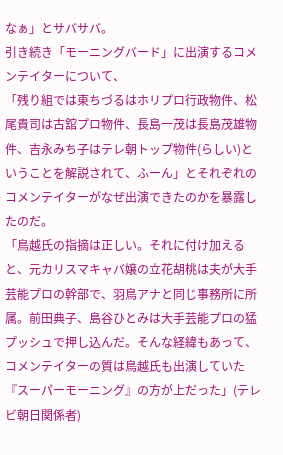なぁ」とサバサバ。
引き続き「モーニングバード」に出演するコメンテイターについて、
「残り組では東ちづるはホリプロ行政物件、松尾貴司は古舘プロ物件、長島一茂は長島茂雄物件、吉永みち子はテレ朝トップ物件(らしい)ということを解説されて、ふーん」とそれぞれのコメンテイターがなぜ出演できたのかを暴露したのだ。
「鳥越氏の指摘は正しい。それに付け加えると、元カリスマキャバ嬢の立花胡桃は夫が大手芸能プロの幹部で、羽鳥アナと同じ事務所に所属。前田典子、島谷ひとみは大手芸能プロの猛プッシュで押し込んだ。そんな経緯もあって、コメンテイターの質は鳥越氏も出演していた『スーパーモーニング』の方が上だった」(テレビ朝日関係者)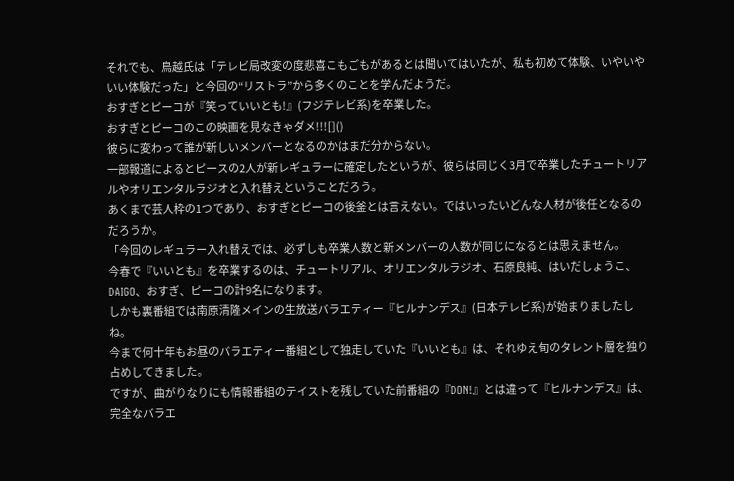それでも、鳥越氏は「テレビ局改変の度悲喜こもごもがあるとは聞いてはいたが、私も初めて体験、いやいやいい体験だった」と今回の“リストラ”から多くのことを学んだようだ。
おすぎとピーコが『笑っていいとも!』(フジテレビ系)を卒業した。
おすぎとピーコのこの映画を見なきゃダメ!!![]()
彼らに変わって誰が新しいメンバーとなるのかはまだ分からない。
一部報道によるとピースの2人が新レギュラーに確定したというが、彼らは同じく3月で卒業したチュートリアルやオリエンタルラジオと入れ替えということだろう。
あくまで芸人枠の1つであり、おすぎとピーコの後釜とは言えない。ではいったいどんな人材が後任となるのだろうか。
「今回のレギュラー入れ替えでは、必ずしも卒業人数と新メンバーの人数が同じになるとは思えません。
今春で『いいとも』を卒業するのは、チュートリアル、オリエンタルラジオ、石原良純、はいだしょうこ、DAIGO、おすぎ、ピーコの計9名になります。
しかも裏番組では南原清隆メインの生放送バラエティー『ヒルナンデス』(日本テレビ系)が始まりましたしね。
今まで何十年もお昼のバラエティー番組として独走していた『いいとも』は、それゆえ旬のタレント層を独り占めしてきました。
ですが、曲がりなりにも情報番組のテイストを残していた前番組の『DON!』とは違って『ヒルナンデス』は、完全なバラエ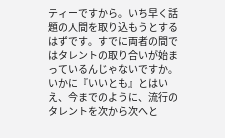ティーですから。いち早く話題の人間を取り込もうとするはずです。すでに両者の間ではタレントの取り合いが始まっているんじゃないですか。いかに『いいとも』とはいえ、今までのように、流行のタレントを次から次へと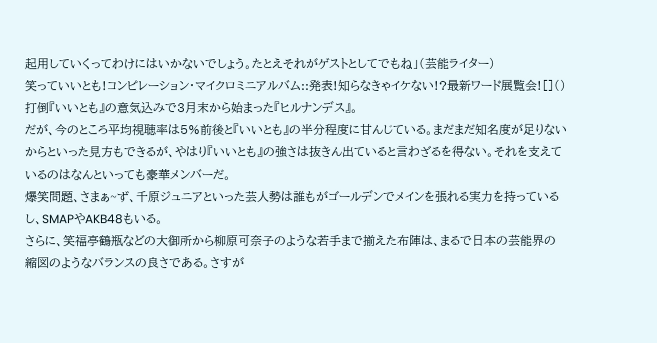起用していくってわけにはいかないでしょう。たとえそれがゲストとしてでもね」(芸能ライター)
笑っていいとも!コンピレーション・マイクロミニアルバム::発表!知らなきゃイケない!?最新ワード展覧会![]()
打倒『いいとも』の意気込みで3月末から始まった『ヒルナンデス』。
だが、今のところ平均視聴率は5%前後と『いいとも』の半分程度に甘んじている。まだまだ知名度が足りないからといった見方もできるが、やはり『いいとも』の強さは抜きん出ていると言わざるを得ない。それを支えているのはなんといっても豪華メンバーだ。
爆笑問題、さまぁ~ず、千原ジュニアといった芸人勢は誰もがゴールデンでメインを張れる実力を持っているし、SMAPやAKB48もいる。
さらに、笑福亭鶴瓶などの大御所から柳原可奈子のような若手まで揃えた布陣は、まるで日本の芸能界の縮図のようなバランスの良さである。さすが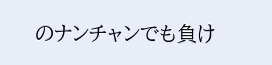のナンチャンでも負け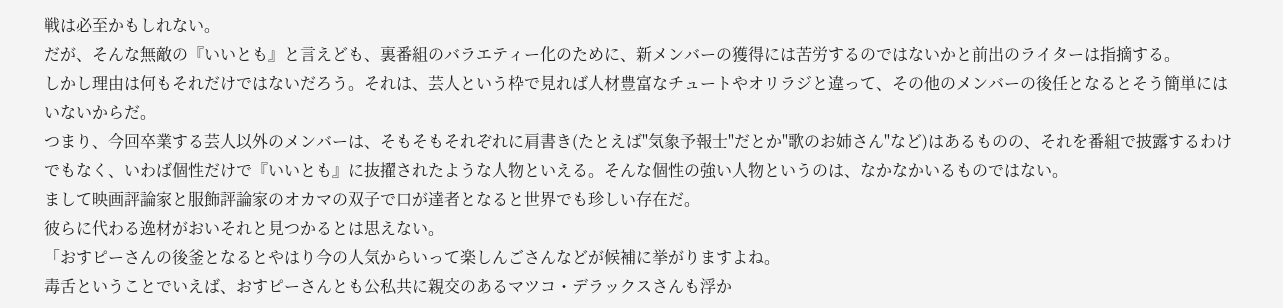戦は必至かもしれない。
だが、そんな無敵の『いいとも』と言えども、裏番組のバラエティー化のために、新メンバーの獲得には苦労するのではないかと前出のライターは指摘する。
しかし理由は何もそれだけではないだろう。それは、芸人という枠で見れば人材豊富なチュートやオリラジと違って、その他のメンバーの後任となるとそう簡単にはいないからだ。
つまり、今回卒業する芸人以外のメンバーは、そもそもそれぞれに肩書き(たとえば"気象予報士"だとか"歌のお姉さん"など)はあるものの、それを番組で披露するわけでもなく、いわば個性だけで『いいとも』に抜擢されたような人物といえる。そんな個性の強い人物というのは、なかなかいるものではない。
まして映画評論家と服飾評論家のオカマの双子で口が達者となると世界でも珍しい存在だ。
彼らに代わる逸材がおいそれと見つかるとは思えない。
「おすピーさんの後釜となるとやはり今の人気からいって楽しんごさんなどが候補に挙がりますよね。
毒舌ということでいえば、おすピーさんとも公私共に親交のあるマツコ・デラックスさんも浮か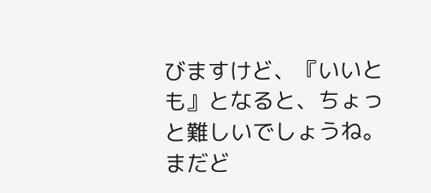びますけど、『いいとも』となると、ちょっと難しいでしょうね。まだど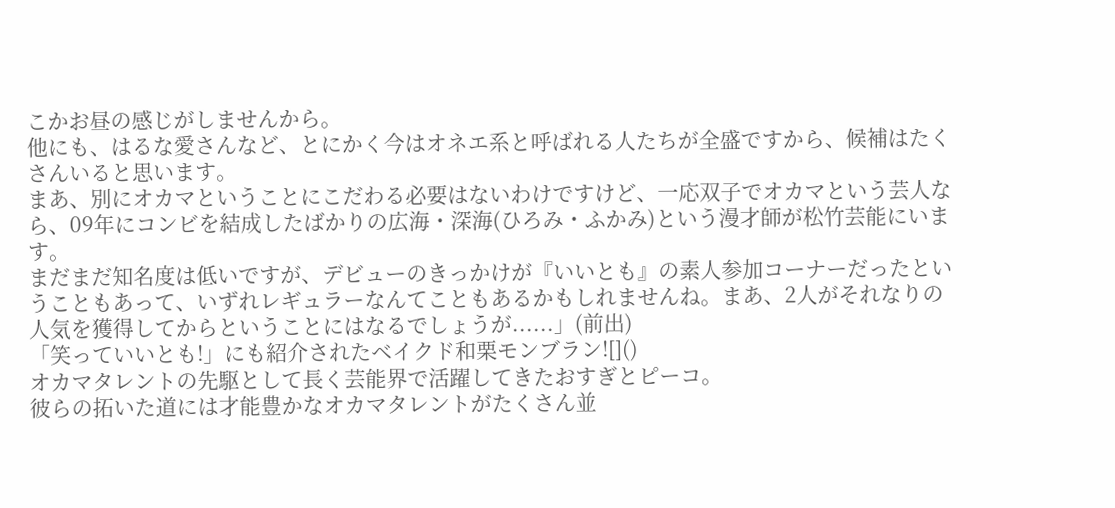こかお昼の感じがしませんから。
他にも、はるな愛さんなど、とにかく今はオネエ系と呼ばれる人たちが全盛ですから、候補はたくさんいると思います。
まあ、別にオカマということにこだわる必要はないわけですけど、一応双子でオカマという芸人なら、09年にコンビを結成したばかりの広海・深海(ひろみ・ふかみ)という漫才師が松竹芸能にいます。
まだまだ知名度は低いですが、デビューのきっかけが『いいとも』の素人参加コーナーだったということもあって、いずれレギュラーなんてこともあるかもしれませんね。まあ、2人がそれなりの人気を獲得してからということにはなるでしょうが......」(前出)
「笑っていいとも!」にも紹介されたベイクド和栗モンブラン![]()
オカマタレントの先駆として長く芸能界で活躍してきたおすぎとピーコ。
彼らの拓いた道には才能豊かなオカマタレントがたくさん並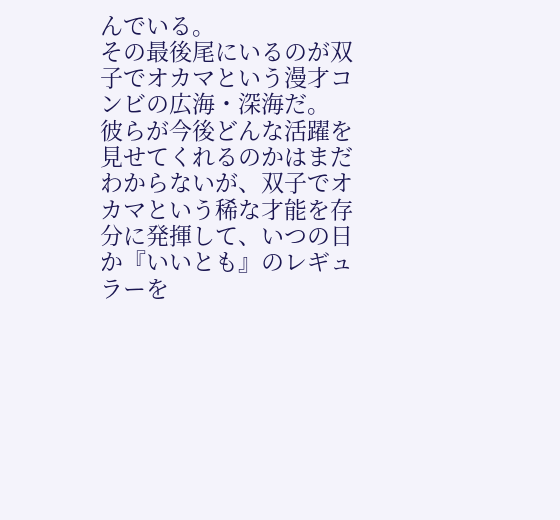んでいる。
その最後尾にいるのが双子でオカマという漫才コンビの広海・深海だ。
彼らが今後どんな活躍を見せてくれるのかはまだわからないが、双子でオカマという稀な才能を存分に発揮して、いつの日か『いいとも』のレギュラーを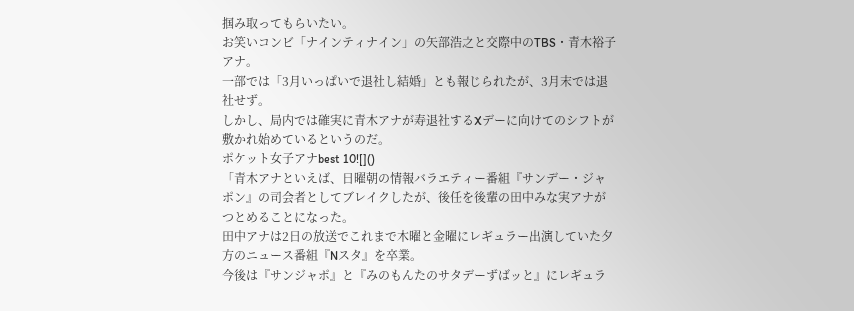掴み取ってもらいたい。
お笑いコンビ「ナインティナイン」の矢部浩之と交際中のTBS・青木裕子アナ。
一部では「3月いっぱいで退社し結婚」とも報じられたが、3月末では退社せず。
しかし、局内では確実に青木アナが寿退社するXデーに向けてのシフトが敷かれ始めているというのだ。
ポケット女子アナbest 10![]()
「青木アナといえば、日曜朝の情報バラエティー番組『サンデー・ジャポン』の司会者としてブレイクしたが、後任を後輩の田中みな実アナがつとめることになった。
田中アナは2日の放送でこれまで木曜と金曜にレギュラー出演していた夕方のニュース番組『Nスタ』を卒業。
今後は『サンジャポ』と『みのもんたのサタデーずばッと』にレギュラ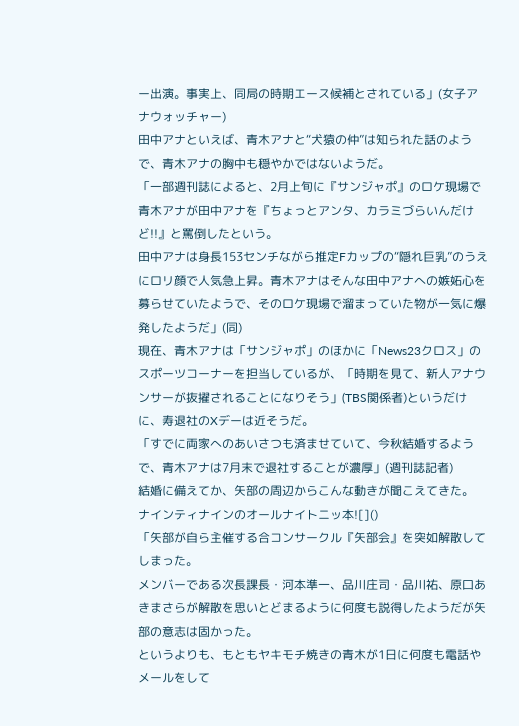ー出演。事実上、同局の時期エース候補とされている」(女子アナウォッチャー)
田中アナといえば、青木アナと“犬猿の仲”は知られた話のようで、青木アナの胸中も穏やかではないようだ。
「一部週刊誌によると、2月上旬に『サンジャポ』のロケ現場で青木アナが田中アナを『ちょっとアンタ、カラミづらいんだけど!!』と罵倒したという。
田中アナは身長153センチながら推定Fカップの“隠れ巨乳”のうえにロリ顔で人気急上昇。青木アナはそんな田中アナへの嫉妬心を募らせていたようで、そのロケ現場で溜まっていた物が一気に爆発したようだ」(同)
現在、青木アナは「サンジャポ」のほかに「News23クロス」のスポーツコーナーを担当しているが、「時期を見て、新人アナウンサーが抜擢されることになりそう」(TBS関係者)というだけに、寿退社のXデーは近そうだ。
「すでに両家へのあいさつも済ませていて、今秋結婚するようで、青木アナは7月末で退社することが濃厚」(週刊誌記者)
結婚に備えてか、矢部の周辺からこんな動きが聞こえてきた。
ナインティナインのオールナイトニッ本![]()
「矢部が自ら主催する合コンサークル『矢部会』を突如解散してしまった。
メンバーである次長課長・河本準一、品川庄司・品川祐、原口あきまさらが解散を思いとどまるように何度も説得したようだが矢部の意志は固かった。
というよりも、もともヤキモチ焼きの青木が1日に何度も電話やメールをして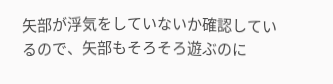矢部が浮気をしていないか確認しているので、矢部もそろそろ遊ぶのに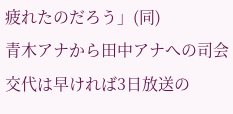疲れたのだろう」(同)
青木アナから田中アナへの司会交代は早ければ3日放送の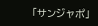「サンジャポ」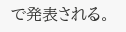で発表される。